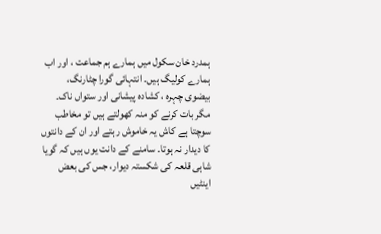ہمدرد خان سکول میں ہمارے ہم جماعت ، اور اب ہمارے کولیگ ہیں۔ انتہائی گورا چٹارنگ، بیضوی چہرہ ، کشادہ پیشانی اور ستواں ناک۔ مگر بات کرنے کو منہ کھولتے ہیں تو مخاطب سوچتا ہے کاش یہ خاموش رہتے اور ان کے دانتوں کا دیدار نہ ہوتا۔ سامنے کے دانت یوں ہیں کہ گویا شاہی قلعہ کی شکستہ دیوار، جس کی بعض اینٹیں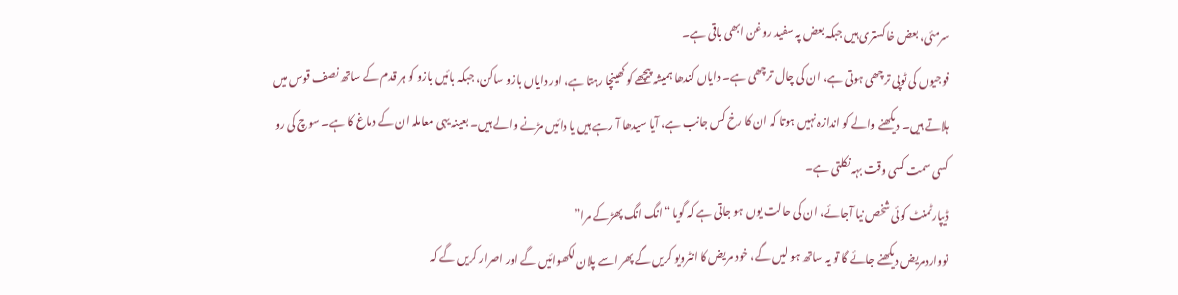سرمئی، بعض خاکستری ہیں جبکہ بعض پہ سفید روغن ابھی باقی ہے۔
فوجیوں کی ٹوپی ترچھی ہوتی ہے، ان کی چال ترچھی ہے۔ دایاں کندھا ہمیشہ پیچھے کو کھینچا رہتا ہے، اور دایاں بازو ساکن، جبکہ بائیں بازو کو ہر قدم کے ساتھ نصف قوس میں ہلاتے ہیں۔ دیکھنے والے کو اندازہ نہیں ہوتا کہ ان کا رخ کس جانب ہے، آیا سیدھا آ رہے ہیں یا دائیں مڑنے والے ہیں۔ بعینہ یہی معاملہ ان کے دماغ کا ہے۔ سوچ کی رو کسی سمت کسی وقت بہہ نکلتی ہے۔
ڈیپارٹمنٹ کوئی شخص نیا آجائے، ان کی حالت یوں ہو جاتی ہے کہ گویا “انگ انگ پھڑکے مرا”
نوواردمریض دیکھنے جائے گا تو یہ ساتھ ہو لیں گے، خود مریض کا انٹرویو کریں گے پھر اسے پلان لکھوائیں گے اور اصرار کریں گے کہ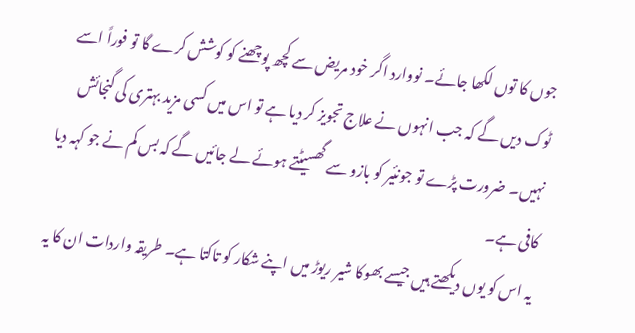جوں کا توں لکھا جائے۔ نووارد اگر خود مریض سے کچھ پوچھنے کو کوشش کرے گا تو فوراً اسے ٹوک دیں گے کہ جب انہوں نے علاج تجویز کر دیا ہے تو اس میں کسی مزید بہتری کی گنجائش نہیں۔ ضرورت پڑے تو جونئیر کو بازو سے گھسیٹتے ہوئے لے جائیں گے کہ بس کم نے جو کہہ دیا کافی ہے۔
یہ اس کو یوں دیکھتے ہیں جیسے بھوکا شیر ریوڑ میں اپنے شکار کو تاکتا ہے۔ طریقہ واردات ان کا یہ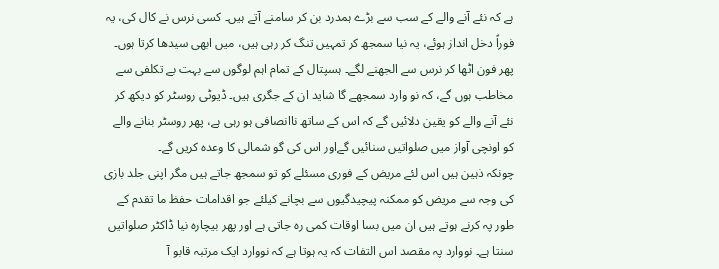ہے کہ نئے آنے والے کے سب سے بڑے ہمدرد بن کر سامنے آتے ہیں۔ کسی نرس نے کال کی، یہ فوراً دخل انداز ہوئے، یہ نیا سمجھ کر تمہیں تنگ کر رہی ہیں، میں ابھی سیدھا کرتا ہوں۔ پھر فون اٹھا کر نرس سے الجھنے لگے۔ ہسپتال کے تمام اہم لوگوں سے بہت بے تکلفی سے مخاطب ہوں گے، کہ نو وارد سمجھے گا شاید ان کے جگری ہیں۔ ڈیوٹی روسٹر کو دیکھ کر نئے آنے والے کو یقین دلائیں گے کہ اس کے ساتھ ناانصافی ہو رہی ہے، پھر روسٹر بنانے والے کو اونچی آواز میں صلواتیں سنائیں گےاور اس کی گو شمالی کا وعدہ کریں گے۔
چونکہ ذہین ہیں اس لئے مریض کے فوری مسئلے کو تو سمجھ جاتے ہیں مگر اپنی جلد بازی کی وجہ سے مریض کو ممکنہ پیچیدگیوں سے بچانے کیلئے جو اقدامات حفظ ما تقدم کے طور پہ کرنے ہوتے ہیں ان میں بسا اوقات کمی رہ جاتی ہے اور پھر بیچارہ نیا ڈاکٹر صلواتیں سنتا ہے۔ نووارد پہ مقصد اس التفات کہ یہ ہوتا ہے کہ نووارد ایک مرتبہ قابو آ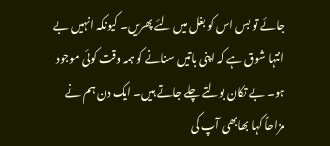جائے تو بس اس کو بغل میں لئے پھریں۔ کیونکہ انہیں بے انتہا شوق ہے کہ اپنی باتیں سنانے کو ہمہ وقت کوئی موجود ہو۔ بے تکان بولتے چلے جاتے ہیں۔ ایک دن ہم نے مزاحاً کہا بھابھی آپ کی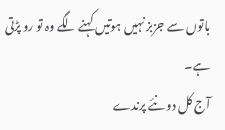باتوں سے جزبز نہیں ہوتیں کہنے لگے وہ تو رو پڑتی ہے۔
آج کل دو نئے پرندے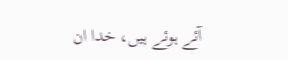آئے ہوئے ہیں، خدا ان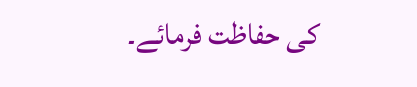کی حفاظت فرمائے۔